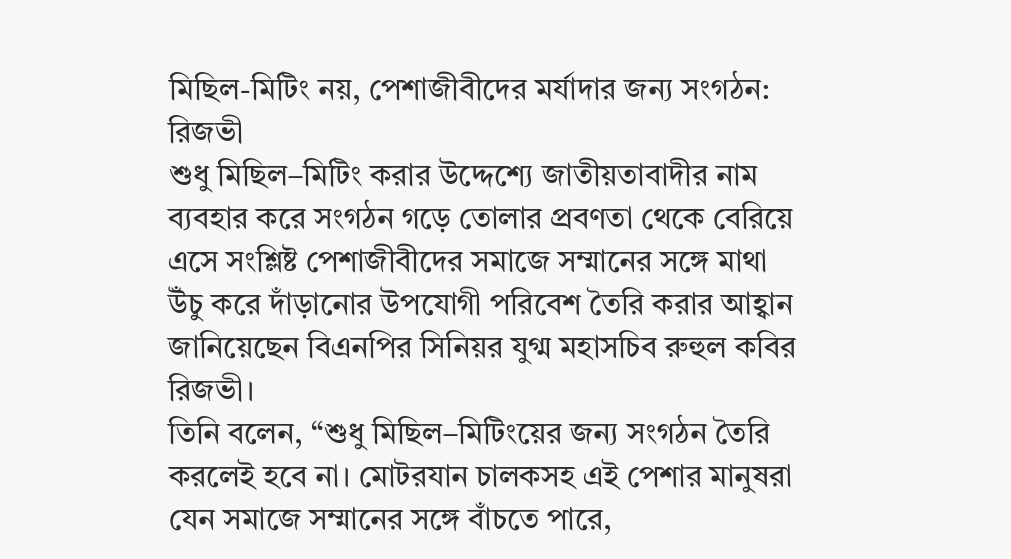মিছিল-মিটিং নয়, পেশাজীবীদের মর্যাদার জন্য সংগঠন: রিজভী
শুধু মিছিল–মিটিং করার উদ্দেশ্যে জাতীয়তাবাদীর নাম ব্যবহার করে সংগঠন গড়ে তোলার প্রবণতা থেকে বেরিয়ে এসে সংশ্লিষ্ট পেশাজীবীদের সমাজে সম্মানের সঙ্গে মাথা উঁচু করে দাঁড়ানোর উপযোগী পরিবেশ তৈরি করার আহ্বান জানিয়েছেন বিএনপির সিনিয়র যুগ্ম মহাসচিব রুহুল কবির রিজভী।
তিনি বলেন, “শুধু মিছিল–মিটিংয়ের জন্য সংগঠন তৈরি করলেই হবে না। মোটরযান চালকসহ এই পেশার মানুষরা যেন সমাজে সম্মানের সঙ্গে বাঁচতে পারে,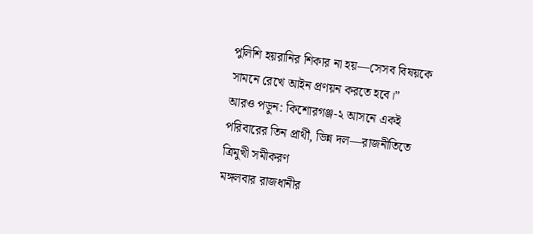পুলিশি হয়রানির শিকার না হয়—সেসব বিষয়কে সামনে রেখে আইন প্রণয়ন করতে হবে।”
আরও পড়ুন: কিশোরগঞ্জ-২ আসনে একই পরিবারের তিন প্রার্থী, ভিন্ন দল—রাজনীতিতে ত্রিমুখী সমীকরণ
মঙ্গলবার রাজধানীর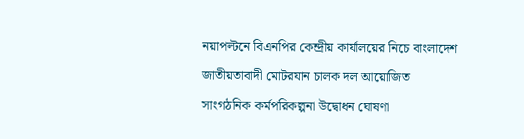নয়াপল্টনে বিএনপির কেন্দ্রীয় কার্যালয়ের নিচে বাংলাদেশ জাতীয়তাবাদী মোটরযান চালক দল আয়োজিত সাংগঠনিক কর্মপরিকল্পনা উদ্বোধন ঘোষণা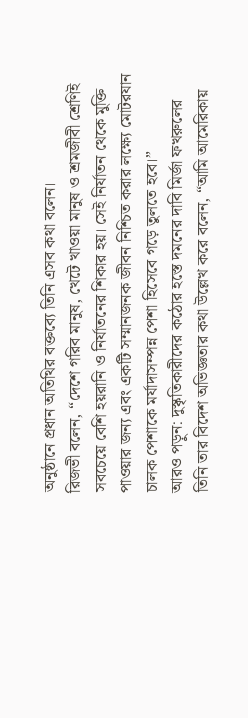অনুষ্ঠানে প্রধান অতিথির বক্তব্যে তিনি এসব কথা বলেন।
রিজভী বলেন, “দেশে গরিব মানুষ, খেটে খাওয়া মানুষ ও শ্রমজীবী শ্রেণিই সবচেয়ে বেশি হয়রানি ও নির্যাতনের শিকার হয়। সেই নির্যাতন থেকে মুক্তি পাওয়ার জন্য এবং একটি সম্মানজনক জীবন নিশ্চিত করার লক্ষ্যে মোটরযান চালক পেশাকে মর্যাদাসম্পন্ন পেশা হিসেবে গড়ে তুলতে হবে।”
আরও পড়ুন: দুস্কৃতিকারীদের কঠোর হস্তে দমনের দাবি মির্জা ফখরুলের
তিনি তার বিদেশ অভিজ্ঞতার কথা উল্লেখ করে বলেন, “আমি আমেরিকায়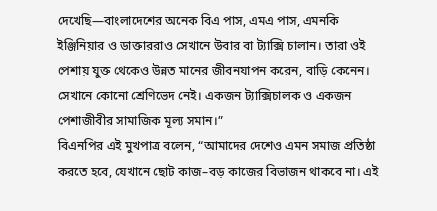দেখেছি—বাংলাদেশের অনেক বিএ পাস, এমএ পাস, এমনকি ইঞ্জিনিয়ার ও ডাক্তাররাও সেখানে উবার বা ট্যাক্সি চালান। তারা ওই পেশায় যুক্ত থেকেও উন্নত মানের জীবনযাপন করেন, বাড়ি কেনেন। সেখানে কোনো শ্রেণিভেদ নেই। একজন ট্যাক্সিচালক ও একজন পেশাজীবীর সামাজিক মূল্য সমান।”
বিএনপির এই মুখপাত্র বলেন, “আমাদের দেশেও এমন সমাজ প্রতিষ্ঠা করতে হবে, যেখানে ছোট কাজ–বড় কাজের বিভাজন থাকবে না। এই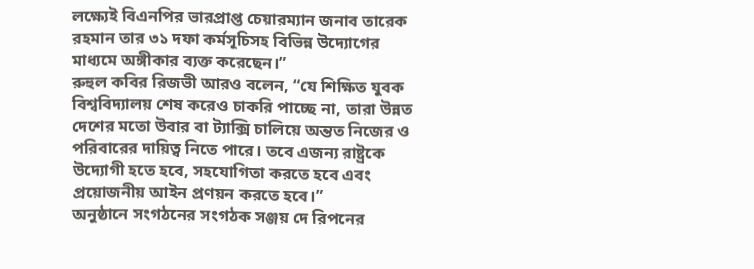লক্ষ্যেই বিএনপির ভারপ্রাপ্ত চেয়ারম্যান জনাব তারেক রহমান তার ৩১ দফা কর্মসূচিসহ বিভিন্ন উদ্যোগের মাধ্যমে অঙ্গীকার ব্যক্ত করেছেন।”
রুহুল কবির রিজভী আরও বলেন, “যে শিক্ষিত যুবক বিশ্ববিদ্যালয় শেষ করেও চাকরি পাচ্ছে না, তারা উন্নত দেশের মতো উবার বা ট্যাক্সি চালিয়ে অন্তত নিজের ও পরিবারের দায়িত্ব নিতে পারে। তবে এজন্য রাষ্ট্রকে উদ্যোগী হতে হবে, সহযোগিতা করতে হবে এবং প্রয়োজনীয় আইন প্রণয়ন করতে হবে।”
অনুষ্ঠানে সংগঠনের সংগঠক সঞ্জয় দে রিপনের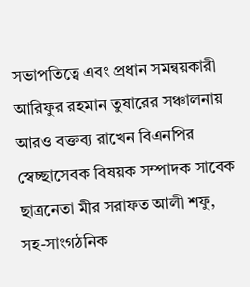সভাপতিত্বে এবং প্রধান সমন্বয়কারী আরিফুর রহমান তুষারের সঞ্চালনায় আরও বক্তব্য রাখেন বিএনপির স্বেচ্ছাসেবক বিষয়ক সম্পাদক সাবেক ছাত্রনেতা মীর সরাফত আলী শফু, সহ-সাংগঠনিক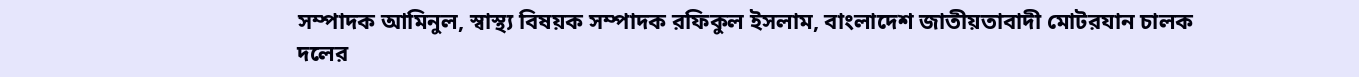সম্পাদক আমিনুল, স্বাস্থ্য বিষয়ক সম্পাদক রফিকুল ইসলাম, বাংলাদেশ জাতীয়তাবাদী মোটরযান চালক দলের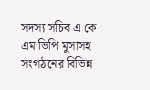সদস্য সচিব এ কে এম ভিপি মুসাসহ সংগঠনের বিভিন্ন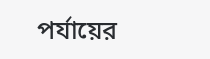পর্যায়ের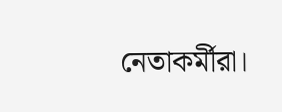নেতাকর্মীরা।